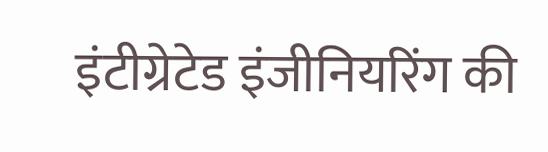इंटीग्रेटेड इंजीनियरिंग की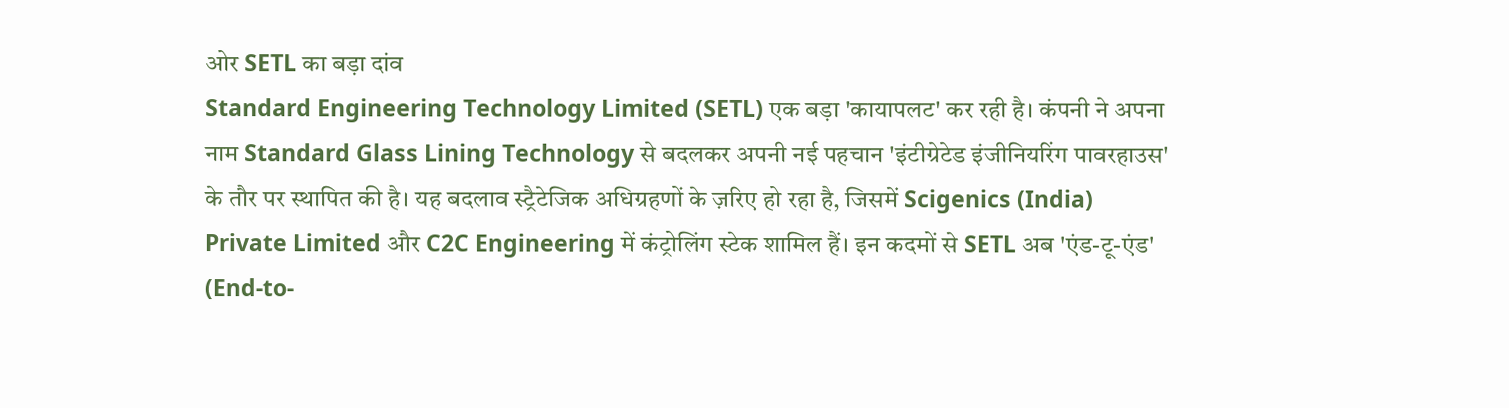ओर SETL का बड़ा दांव
Standard Engineering Technology Limited (SETL) एक बड़ा 'कायापलट' कर रही है। कंपनी ने अपना नाम Standard Glass Lining Technology से बदलकर अपनी नई पहचान 'इंटीग्रेटेड इंजीनियरिंग पावरहाउस' के तौर पर स्थापित की है। यह बदलाव स्ट्रैटेजिक अधिग्रहणों के ज़रिए हो रहा है, जिसमें Scigenics (India) Private Limited और C2C Engineering में कंट्रोलिंग स्टेक शामिल हैं। इन कदमों से SETL अब 'एंड-टू-एंड' (End-to-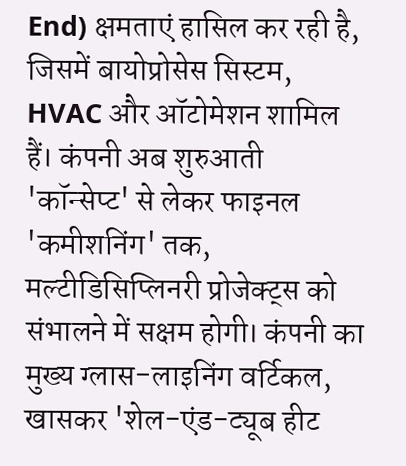End) क्षमताएं हासिल कर रही है, जिसमें बायोप्रोसेस सिस्टम, HVAC और ऑटोमेशन शामिल हैं। कंपनी अब शुरुआती 'कॉन्सेप्ट' से लेकर फाइनल 'कमीशनिंग' तक, मल्टीडिसिप्लिनरी प्रोजेक्ट्स को संभालने में सक्षम होगी। कंपनी का मुख्य ग्लास-लाइनिंग वर्टिकल, खासकर 'शेल-एंड-ट्यूब हीट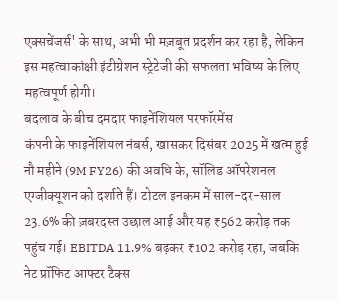एक्सचेंजर्स' के साथ, अभी भी मज़बूत प्रदर्शन कर रहा है, लेकिन इस महत्वाकांक्षी इंटीग्रेशन स्ट्रेटेजी की सफलता भविष्य के लिए महत्वपूर्ण होगी।
बदलाव के बीच दमदार फाइनेंशियल परफॉरमेंस
कंपनी के फाइनेंशियल नंबर्स, खासकर दिसंबर 2025 में खत्म हुई नौ महीने (9M FY26) की अवधि के, सॉलिड ऑपरेशनल एग्जीक्यूशन को दर्शाते हैं। टोटल इनकम में साल-दर-साल 23.6% की ज़बरदस्त उछाल आई और यह ₹562 करोड़ तक पहुंच गई। EBITDA 11.9% बढ़कर ₹102 करोड़ रहा, जबकि नेट प्रॉफिट आफ्टर टैक्स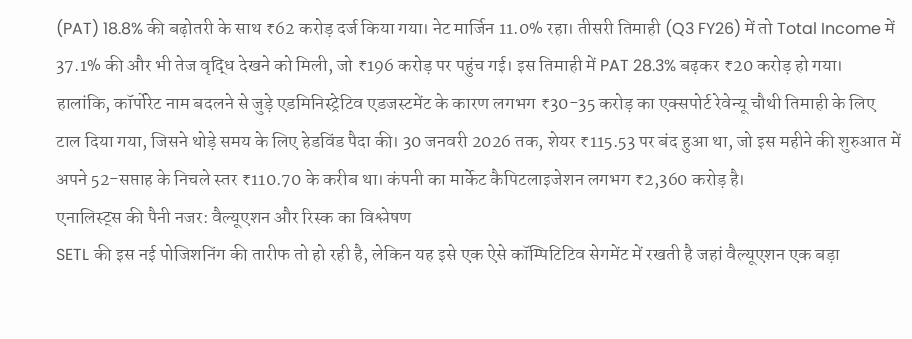(PAT) 18.8% की बढ़ोतरी के साथ ₹62 करोड़ दर्ज किया गया। नेट मार्जिन 11.0% रहा। तीसरी तिमाही (Q3 FY26) में तो Total Income में 37.1% की और भी तेज वृद्धि देखने को मिली, जो ₹196 करोड़ पर पहुंच गई। इस तिमाही में PAT 28.3% बढ़कर ₹20 करोड़ हो गया। हालांकि, कॉर्पोरेट नाम बदलने से जुड़े एडमिनिस्ट्रेटिव एडजस्टमेंट के कारण लगभग ₹30-35 करोड़ का एक्सपोर्ट रेवेन्यू चौथी तिमाही के लिए टाल दिया गया, जिसने थोड़े समय के लिए हेडविंड पैदा की। 30 जनवरी 2026 तक, शेयर ₹115.53 पर बंद हुआ था, जो इस महीने की शुरुआत में अपने 52-सप्ताह के निचले स्तर ₹110.70 के करीब था। कंपनी का मार्केट कैपिटलाइजेशन लगभग ₹2,360 करोड़ है।
एनालिस्ट्स की पैनी नजर: वैल्यूएशन और रिस्क का विश्लेषण
SETL की इस नई पोजिशनिंग की तारीफ तो हो रही है, लेकिन यह इसे एक ऐसे कॉम्पिटिटिव सेगमेंट में रखती है जहां वैल्यूएशन एक बड़ा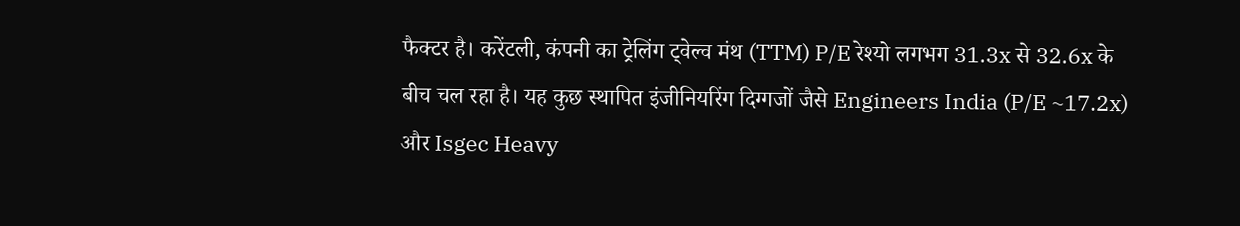फैक्टर है। करेंटली, कंपनी का ट्रेलिंग ट्वेल्व मंथ (TTM) P/E रेश्यो लगभग 31.3x से 32.6x के बीच चल रहा है। यह कुछ स्थापित इंजीनियरिंग दिग्गजों जैसे Engineers India (P/E ~17.2x) और Isgec Heavy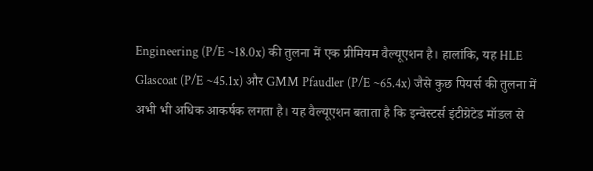Engineering (P/E ~18.0x) की तुलना में एक प्रीमियम वैल्यूएशन है। हालांकि, यह HLE Glascoat (P/E ~45.1x) और GMM Pfaudler (P/E ~65.4x) जैसे कुछ पियर्स की तुलना में अभी भी अधिक आकर्षक लगता है। यह वैल्यूएशन बताता है कि इन्वेस्टर्स इंटीग्रेटेड मॉडल से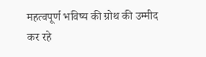महत्वपूर्ण भविष्य की ग्रोथ की उम्मीद कर रहे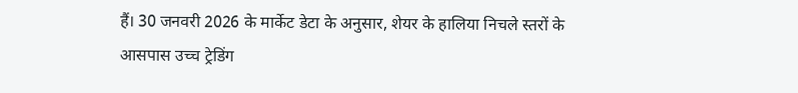हैं। 30 जनवरी 2026 के मार्केट डेटा के अनुसार, शेयर के हालिया निचले स्तरों के आसपास उच्च ट्रेडिंग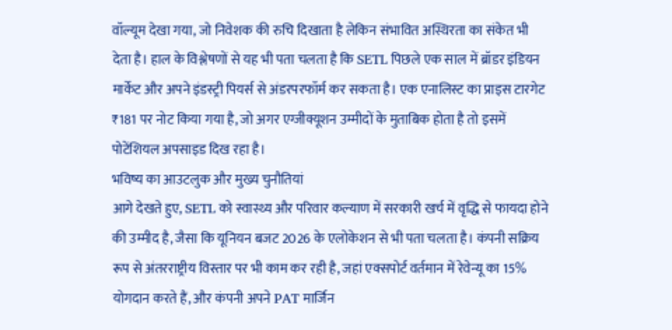वॉल्यूम देखा गया, जो निवेशक की रुचि दिखाता है लेकिन संभावित अस्थिरता का संकेत भी देता है। हाल के विश्लेषणों से यह भी पता चलता है कि SETL पिछले एक साल में ब्रॉडर इंडियन मार्केट और अपने इंडस्ट्री पियर्स से अंडरपरफॉर्म कर सकता है। एक एनालिस्ट का प्राइस टारगेट ₹181 पर नोट किया गया है, जो अगर एग्जीक्यूशन उम्मीदों के मुताबिक होता है तो इसमें पोटेंशियल अपसाइड दिख रहा है।
भविष्य का आउटलुक और मुख्य चुनौतियां
आगे देखते हुए, SETL को स्वास्थ्य और परिवार कल्याण में सरकारी खर्च में वृद्धि से फायदा होने की उम्मीद है, जैसा कि यूनियन बजट 2026 के एलोकेशन से भी पता चलता है। कंपनी सक्रिय रूप से अंतरराष्ट्रीय विस्तार पर भी काम कर रही है, जहां एक्सपोर्ट वर्तमान में रेवेन्यू का 15% योगदान करते हैं, और कंपनी अपने PAT मार्जिन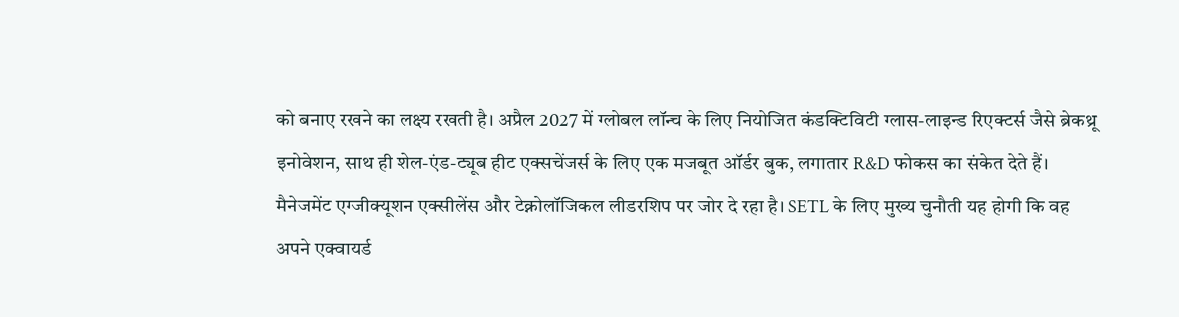को बनाए रखने का लक्ष्य रखती है। अप्रैल 2027 में ग्लोबल लॉन्च के लिए नियोजित कंडक्टिविटी ग्लास-लाइन्ड रिएक्टर्स जैसे ब्रेकथ्रू इनोवेशन, साथ ही शेल-एंड-ट्यूब हीट एक्सचेंजर्स के लिए एक मजबूत ऑर्डर बुक, लगातार R&D फोकस का संकेत देते हैं। मैनेजमेंट एग्जीक्यूशन एक्सीलेंस और टेक्नोलॉजिकल लीडरशिप पर जोर दे रहा है। SETL के लिए मुख्य चुनौती यह होगी कि वह अपने एक्वायर्ड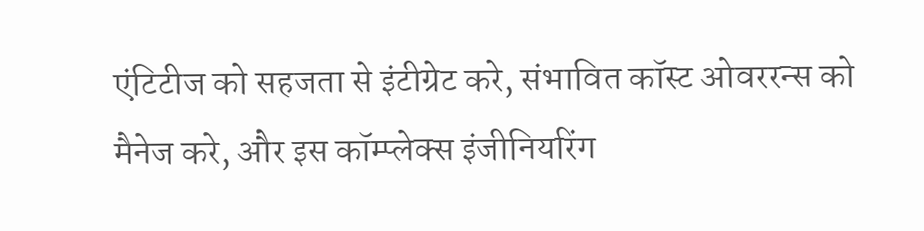एंटिटीज को सहजता से इंटीग्रेट करे, संभावित कॉस्ट ओवररन्स को मैनेज करे, और इस कॉम्प्लेक्स इंजीनियरिंग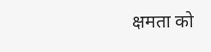क्षमता को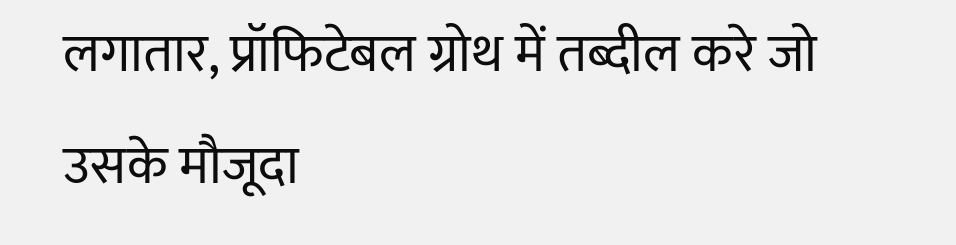लगातार, प्रॉफिटेबल ग्रोथ में तब्दील करे जो उसके मौजूदा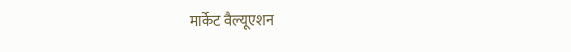मार्केट वैल्यूएशन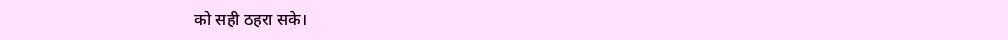को सही ठहरा सके।